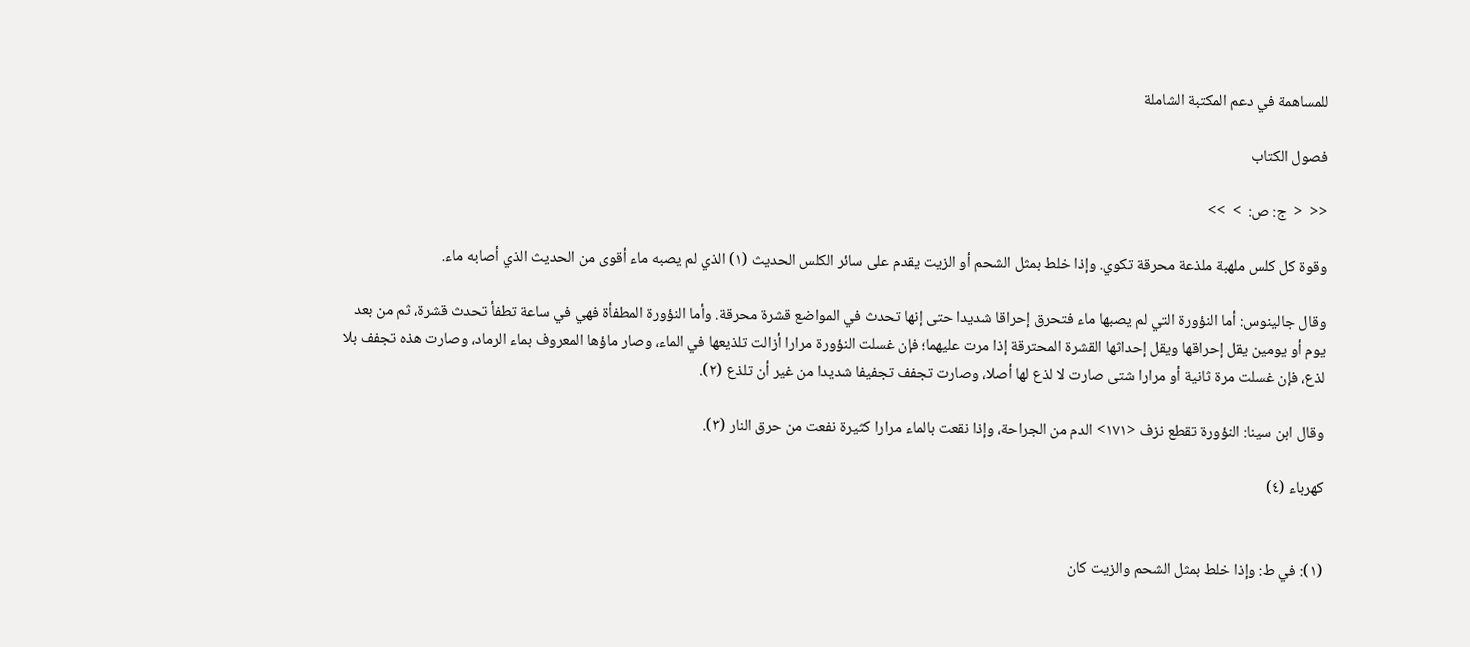للمساهمة في دعم المكتبة الشاملة

فصول الكتاب

<<  <  ج: ص:  >  >>

وقوة كل كلس ملهبة ملذعة محرقة تكوي. وإذا خلط بمثل الشحم أو الزيت يقدم على سائر الكلس الحديث (١) الذي لم يصبه ماء أقوى من الحديث الذي أصابه ماء.

وقال جالينوس: أما النؤورة التي لم يصبها ماء فتحرق إحراقا شديدا حتى إنها تحدث في المواضع قشرة محرقة. وأما النؤورة المطفأة فهي في ساعة تطفأ تحدث قشرة، ثم من بعد يوم أو يومين يقل إحراقها ويقل إحداثها القشرة المحترقة إذا مرت عليهما؛ فإن غسلت النؤورة مرارا أزالت تلذيعها في الماء، وصار ماؤها المعروف بماء الرماد، وصارت هذه تجفف بلا لذع، فإن غسلت مرة ثانية أو مرارا شتى صارت لا لذع لها أصلا، وصارت تجفف تجفيفا شديدا من غير أن تلذع (٢).

وقال ابن سينا: النؤورة تقطع نزف <١٧١> الدم من الجراحة، وإذا نقعت بالماء مرارا كثيرة نفعت من حرق النار (٣).

كهرباء (٤)


(١): في ط: وإذا خلط بمثل الشحم والزيت كان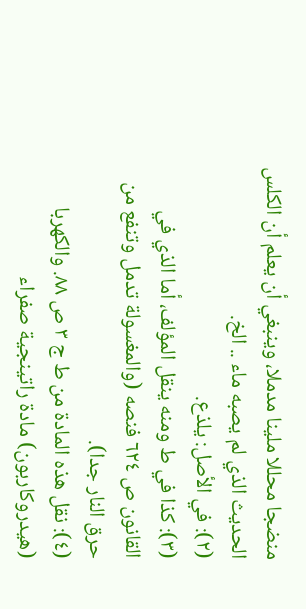منضجا محللا ملينا مدملا، وينبغي أن يعلم أن الكلس الحديث الذي لم يصبه ماء .. الخ.
(٢): في الأصل: يلذع.
(٣): كذا في ط ومنه ينقل المؤلف، أما الذي في القانون ص ٦٢٤ فنصه (والمغسولة تدمل وتنفع من حرق النار جدا).
(٤): نقل هذه المادة من ط ج ٣ ص ٨٨. والكهربا (هيدروكاربون) مادة راتينجية صفراء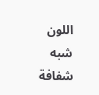اللون شبه شفافة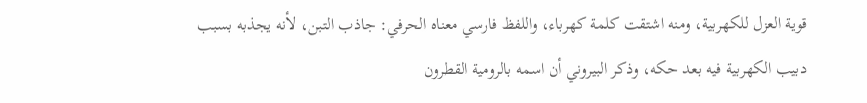قوية العزل للكهربية، ومنه اشتقت كلمة كهرباء، واللفظ فارسي معناه الحرفي: جاذب التبن، لأنه يجذبه بسبب دبيب الكهربية فيه بعد حكه، وذكر البيروني أن اسمه بالرومية القطرون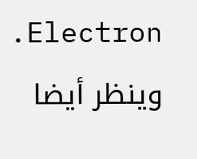Electron. وينظر أيضا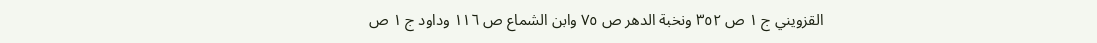القزويني ج ١ ص ٣٥٢ ونخبة الدهر ص ٧٥ وابن الشماع ص ١١٦ وداود ج ١ ص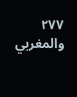٢٧٧ والمغربي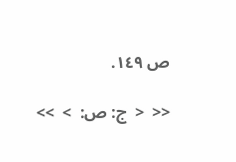ص ١٤٩.

<<  <  ج: ص:  >  >>